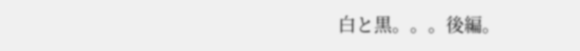白と黒。。。後編。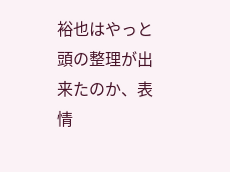裕也はやっと頭の整理が出来たのか、表情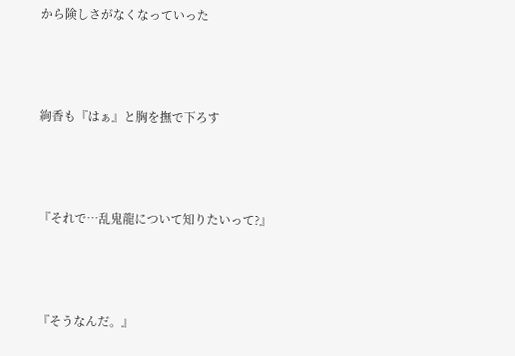から険しさがなくなっていった



絢香も『はぁ』と胸を撫で下ろす



『それで…乱鬼龍について知りたいって?』



『そうなんだ。』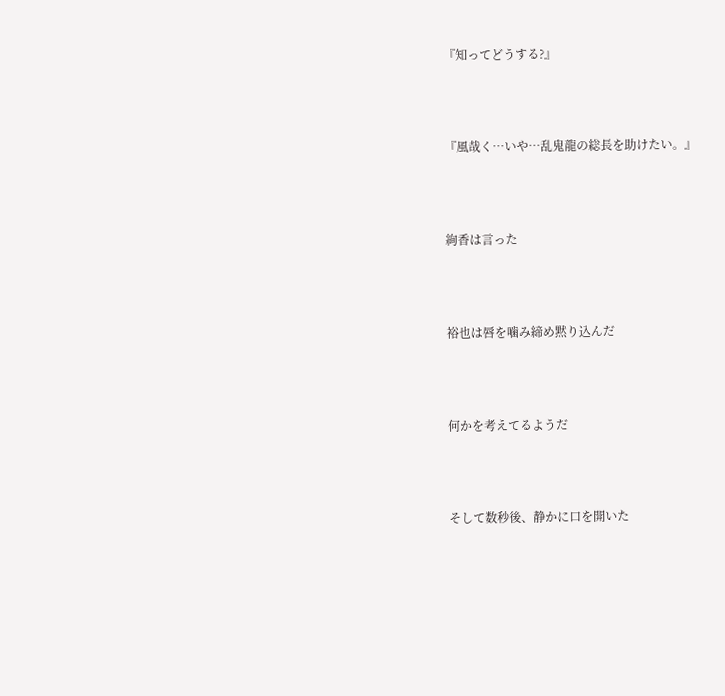『知ってどうする?』



『風哉く…いや…乱鬼龍の総長を助けたい。』



絢香は言った



裕也は唇を噛み締め黙り込んだ



何かを考えてるようだ



そして数秒後、静かに口を開いた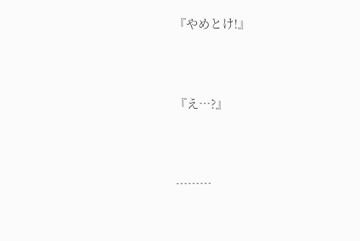『やめとけ!』



『え…?』



………